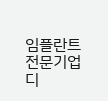임플란트 전문기업 디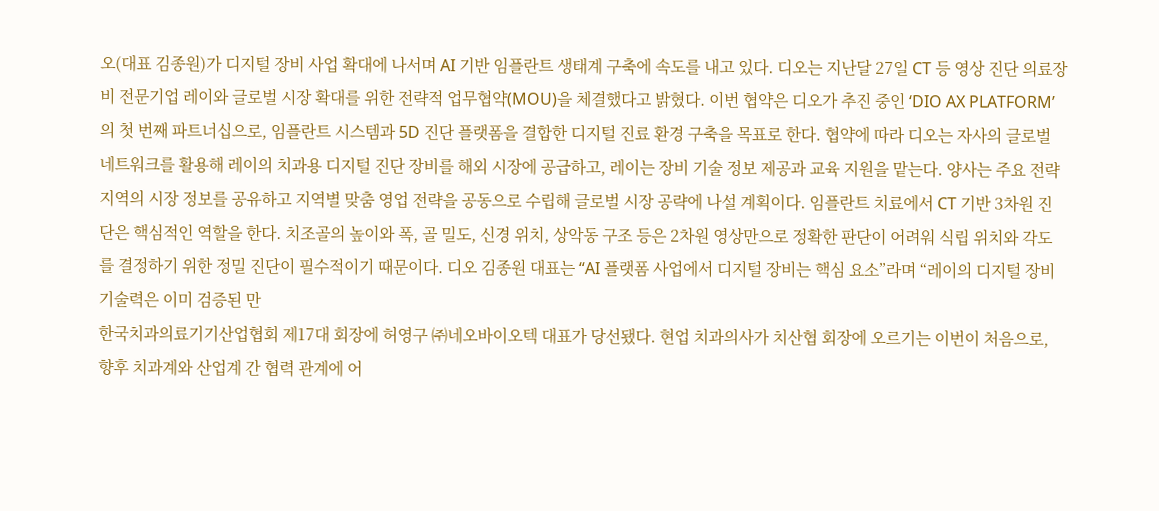오(대표 김종원)가 디지털 장비 사업 확대에 나서며 AI 기반 임플란트 생태계 구축에 속도를 내고 있다. 디오는 지난달 27일 CT 등 영상 진단 의료장비 전문기업 레이와 글로벌 시장 확대를 위한 전략적 업무협약(MOU)을 체결했다고 밝혔다. 이번 협약은 디오가 추진 중인 ‘DIO AX PLATFORM’의 첫 번째 파트너십으로, 임플란트 시스템과 5D 진단 플랫폼을 결합한 디지털 진료 환경 구축을 목표로 한다. 협약에 따라 디오는 자사의 글로벌 네트워크를 활용해 레이의 치과용 디지털 진단 장비를 해외 시장에 공급하고, 레이는 장비 기술 정보 제공과 교육 지원을 맡는다. 양사는 주요 전략 지역의 시장 정보를 공유하고 지역별 맞춤 영업 전략을 공동으로 수립해 글로벌 시장 공략에 나설 계획이다. 임플란트 치료에서 CT 기반 3차원 진단은 핵심적인 역할을 한다. 치조골의 높이와 폭, 골 밀도, 신경 위치, 상악동 구조 등은 2차원 영상만으로 정확한 판단이 어려워 식립 위치와 각도를 결정하기 위한 정밀 진단이 필수적이기 때문이다. 디오 김종원 대표는 “AI 플랫폼 사업에서 디지털 장비는 핵심 요소”라며 “레이의 디지털 장비 기술력은 이미 검증된 만
한국치과의료기기산업협회 제17대 회장에 허영구 ㈜네오바이오텍 대표가 당선됐다. 현업 치과의사가 치산협 회장에 오르기는 이번이 처음으로, 향후 치과계와 산업계 간 협력 관계에 어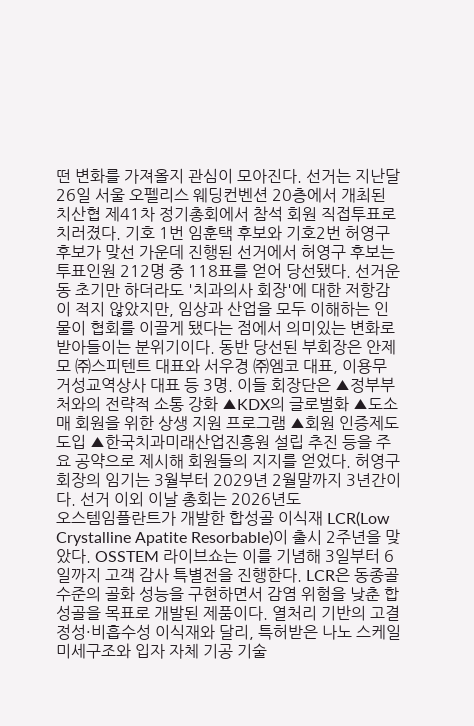떤 변화를 가져올지 관심이 모아진다. 선거는 지난달 26일 서울 오펠리스 웨딩컨벤션 20층에서 개최된 치산협 제41차 정기총회에서 참석 회원 직접투표로 치러졌다. 기호 1번 임훈택 후보와 기호2번 허영구 후보가 맞선 가운데 진행된 선거에서 허영구 후보는 투표인원 212명 중 118표를 얻어 당선됐다. 선거운동 초기만 하더라도 '치과의사 회장'에 대한 저항감이 적지 않았지만, 임상과 산업을 모두 이해하는 인물이 협회를 이끌게 됐다는 점에서 의미있는 변화로 받아들이는 분위기이다. 동반 당선된 부회장은 안제모 ㈜스피텐트 대표와 서우경 ㈜엠코 대표, 이용무 거성교역상사 대표 등 3명. 이들 회장단은 ▲정부부처와의 전략적 소통 강화 ▲KDX의 글로벌화 ▲도소매 회원을 위한 상생 지원 프로그램 ▲회원 인증제도 도입 ▲한국치과미래산업진흥원 설립 추진 등을 주요 공약으로 제시해 회원들의 지지를 얻었다. 허영구 회장의 임기는 3월부터 2029년 2월말까지 3년간이다. 선거 이외 이날 총회는 2026년도
오스템임플란트가 개발한 합성골 이식재 LCR(Low Crystalline Apatite Resorbable)이 출시 2주년을 맞았다. OSSTEM 라이브쇼는 이를 기념해 3일부터 6일까지 고객 감사 특별전을 진행한다. LCR은 동종골 수준의 골화 성능을 구현하면서 감염 위험을 낮춘 합성골을 목표로 개발된 제품이다. 열처리 기반의 고결정성·비흡수성 이식재와 달리, 특허받은 나노 스케일 미세구조와 입자 자체 기공 기술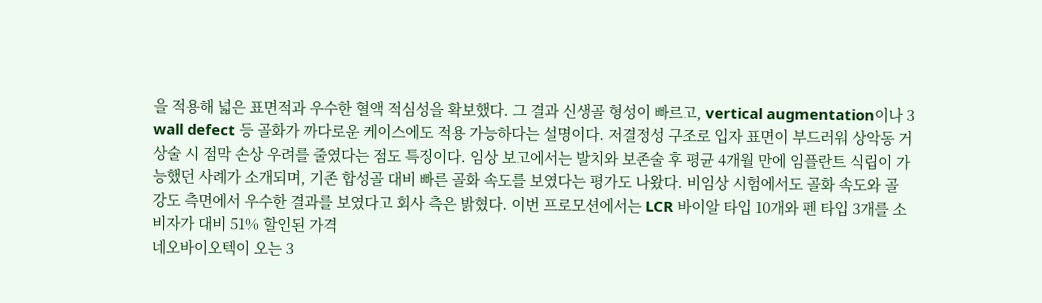을 적용해 넓은 표면적과 우수한 혈액 적심성을 확보했다. 그 결과 신생골 형성이 빠르고, vertical augmentation이나 3 wall defect 등 골화가 까다로운 케이스에도 적용 가능하다는 설명이다. 저결정성 구조로 입자 표면이 부드러워 상악동 거상술 시 점막 손상 우려를 줄였다는 점도 특징이다. 임상 보고에서는 발치와 보존술 후 평균 4개월 만에 임플란트 식립이 가능했던 사례가 소개되며, 기존 합성골 대비 빠른 골화 속도를 보였다는 평가도 나왔다. 비임상 시험에서도 골화 속도와 골 강도 측면에서 우수한 결과를 보였다고 회사 측은 밝혔다. 이번 프로모션에서는 LCR 바이알 타입 10개와 펜 타입 3개를 소비자가 대비 51% 할인된 가격
네오바이오텍이 오는 3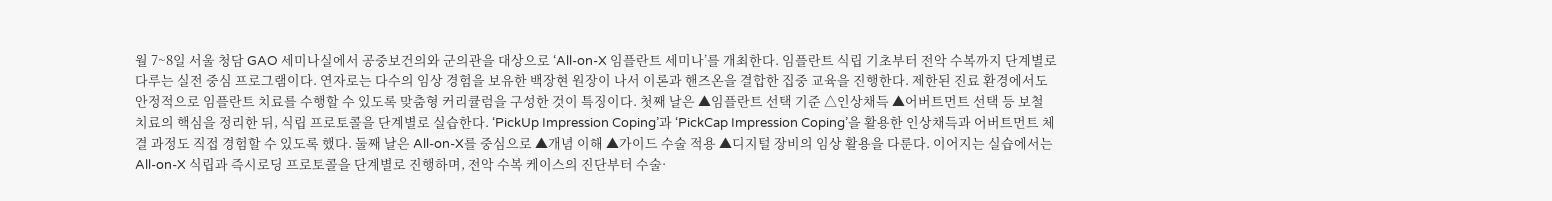월 7~8일 서울 청담 GAO 세미나실에서 공중보건의와 군의관을 대상으로 ‘All-on-X 임플란트 세미나’를 개최한다. 임플란트 식립 기초부터 전악 수복까지 단계별로 다루는 실전 중심 프로그램이다. 연자로는 다수의 임상 경험을 보유한 백장현 원장이 나서 이론과 핸즈온을 결합한 집중 교육을 진행한다. 제한된 진료 환경에서도 안정적으로 임플란트 치료를 수행할 수 있도록 맞춤형 커리큘럼을 구성한 것이 특징이다. 첫째 날은 ▲임플란트 선택 기준 △인상채득 ▲어버트먼트 선택 등 보철 치료의 핵심을 정리한 뒤, 식립 프로토콜을 단계별로 실습한다. ‘PickUp Impression Coping’과 ‘PickCap Impression Coping’을 활용한 인상채득과 어버트먼트 체결 과정도 직접 경험할 수 있도록 했다. 둘째 날은 All-on-X를 중심으로 ▲개념 이해 ▲가이드 수술 적용 ▲디지털 장비의 임상 활용을 다룬다. 이어지는 실습에서는 All-on-X 식립과 즉시로딩 프로토콜을 단계별로 진행하며, 전악 수복 케이스의 진단부터 수술·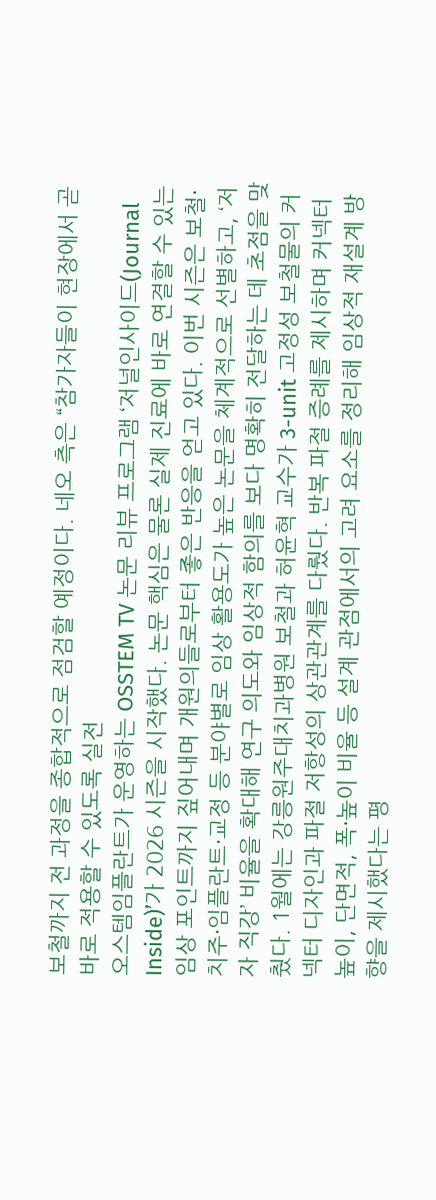보철까지 전 과정을 종합적으로 점검할 예정이다. 네오 측은 “참가자들이 현장에서 곧바로 적용할 수 있도록 실전
오스템임플란트가 운영하는 OSSTEM TV 논문 리뷰 프로그램 ‘저널인사이드(Journal Inside)’가 2026 시즌을 시작했다. 논문 핵심은 물론 실제 진료에 바로 연결할 수 있는 임상 포인트까지 짚어내며 개원의들로부터 좋은 반응을 얻고 있다. 이번 시즌은 보철·치주·임플란트·교정 등 분야별로 임상 활용도가 높은 논문을 체계적으로 선별하고, ‘저자 직강’ 비율을 확대해 연구 의도와 임상적 함의를 보다 명확히 전달하는 데 초점을 맞췄다. 1월에는 강릉원주대치과병원 보철과 허윤혁 교수가 3-unit 고정성 보철물의 커넥터 디자인과 파절 저항성의 상관관계를 다뤘다. 반복 파절 증례를 제시하며 커넥터 높이, 단면적, 폭·높이 비율 등 설계 관점에서의 고려 요소를 정리해 임상적 재설계 방향을 제시했다는 평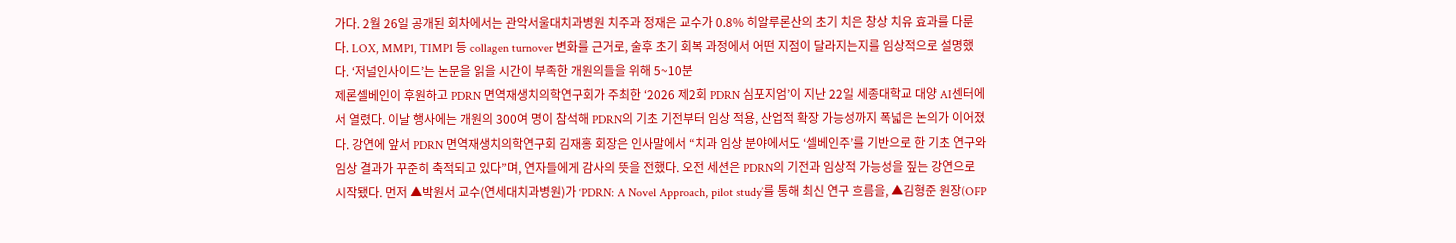가다. 2월 26일 공개된 회차에서는 관악서울대치과병원 치주과 정재은 교수가 0.8% 히알루론산의 초기 치은 창상 치유 효과를 다룬다. LOX, MMP1, TIMP1 등 collagen turnover 변화를 근거로, 술후 초기 회복 과정에서 어떤 지점이 달라지는지를 임상적으로 설명했다. ‘저널인사이드’는 논문을 읽을 시간이 부족한 개원의들을 위해 5~10분
제론셀베인이 후원하고 PDRN 면역재생치의학연구회가 주최한 ‘2026 제2회 PDRN 심포지엄’이 지난 22일 세종대학교 대양 AI센터에서 열렸다. 이날 행사에는 개원의 300여 명이 참석해 PDRN의 기초 기전부터 임상 적용, 산업적 확장 가능성까지 폭넓은 논의가 이어졌다. 강연에 앞서 PDRN 면역재생치의학연구회 김재홍 회장은 인사말에서 “치과 임상 분야에서도 ‘셀베인주’를 기반으로 한 기초 연구와 임상 결과가 꾸준히 축적되고 있다”며, 연자들에게 감사의 뜻을 전했다. 오전 세션은 PDRN의 기전과 임상적 가능성을 짚는 강연으로 시작됐다. 먼저 ▲박원서 교수(연세대치과병원)가 ‘PDRN: A Novel Approach, pilot study’를 통해 최신 연구 흐름을, ▲김형준 원장(OFP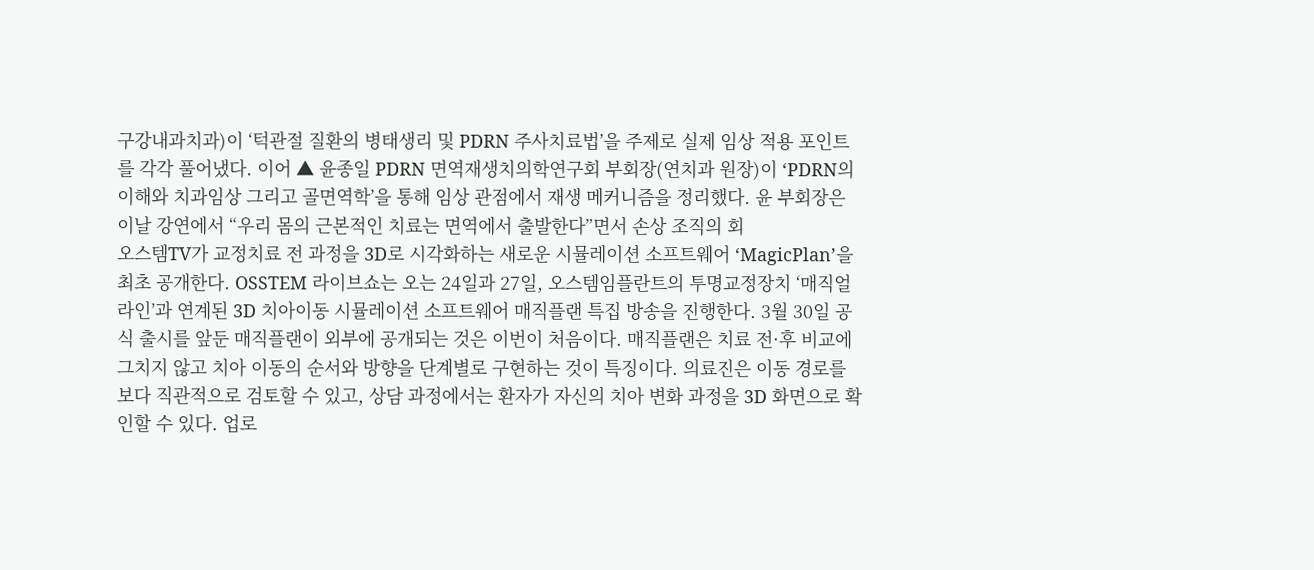구강내과치과)이 ‘턱관절 질환의 병태생리 및 PDRN 주사치료법’을 주제로 실제 임상 적용 포인트를 각각 풀어냈다. 이어 ▲ 윤종일 PDRN 면역재생치의학연구회 부회장(연치과 원장)이 ‘PDRN의 이해와 치과임상 그리고 골면역학’을 통해 임상 관점에서 재생 메커니즘을 정리했다. 윤 부회장은 이날 강연에서 “우리 몸의 근본적인 치료는 면역에서 출발한다”면서 손상 조직의 회
오스템TV가 교정치료 전 과정을 3D로 시각화하는 새로운 시뮬레이션 소프트웨어 ‘MagicPlan’을 최초 공개한다. OSSTEM 라이브쇼는 오는 24일과 27일, 오스템임플란트의 투명교정장치 ‘매직얼라인’과 연계된 3D 치아이동 시뮬레이션 소프트웨어 매직플랜 특집 방송을 진행한다. 3월 30일 공식 출시를 앞둔 매직플랜이 외부에 공개되는 것은 이번이 처음이다. 매직플랜은 치료 전·후 비교에 그치지 않고 치아 이동의 순서와 방향을 단계별로 구현하는 것이 특징이다. 의료진은 이동 경로를 보다 직관적으로 검토할 수 있고, 상담 과정에서는 환자가 자신의 치아 변화 과정을 3D 화면으로 확인할 수 있다. 업로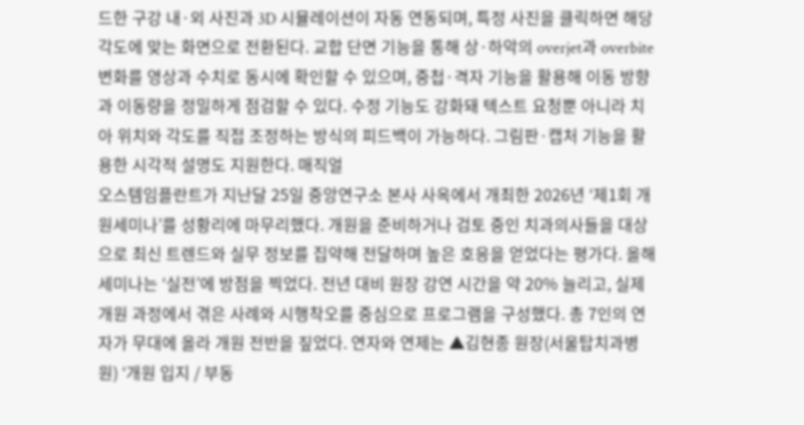드한 구강 내·외 사진과 3D 시뮬레이션이 자동 연동되며, 특정 사진을 클릭하면 해당 각도에 맞는 화면으로 전환된다. 교합 단면 기능을 통해 상·하악의 overjet과 overbite 변화를 영상과 수치로 동시에 확인할 수 있으며, 중첩·격자 기능을 활용해 이동 방향과 이동량을 정밀하게 점검할 수 있다. 수정 기능도 강화돼 텍스트 요청뿐 아니라 치아 위치와 각도를 직접 조정하는 방식의 피드백이 가능하다. 그림판·캡처 기능을 활용한 시각적 설명도 지원한다. 매직얼
오스템임플란트가 지난달 25일 중앙연구소 본사 사옥에서 개최한 2026년 ‘제1회 개원세미나’를 성황리에 마무리했다. 개원을 준비하거나 검토 중인 치과의사들을 대상으로 최신 트렌드와 실무 정보를 집약해 전달하며 높은 호응을 얻었다는 평가다. 올해 세미나는 ‘실전’에 방점을 찍었다. 전년 대비 원장 강연 시간을 약 20% 늘리고, 실제 개원 과정에서 겪은 사례와 시행착오를 중심으로 프로그램을 구성했다. 총 7인의 연자가 무대에 올라 개원 전반을 짚었다. 연자와 연제는 ▲김현종 원장(서울탑치과병원) ‘개원 입지 / 부동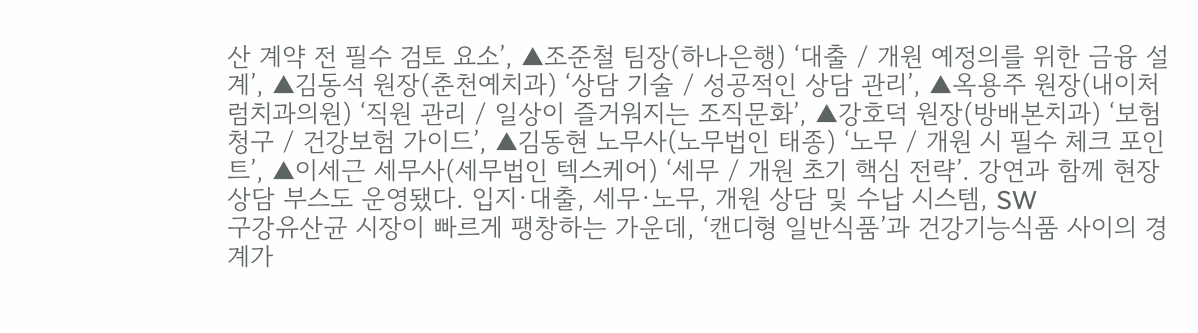산 계약 전 필수 검토 요소’, ▲조준철 팀장(하나은행) ‘대출 / 개원 예정의를 위한 금융 설계’, ▲김동석 원장(춘천예치과) ‘상담 기술 / 성공적인 상담 관리’, ▲옥용주 원장(내이처럼치과의원) ‘직원 관리 / 일상이 즐거워지는 조직문화’, ▲강호덕 원장(방배본치과) ‘보험 청구 / 건강보험 가이드’, ▲김동현 노무사(노무법인 태종) ‘노무 / 개원 시 필수 체크 포인트’, ▲이세근 세무사(세무법인 텍스케어) ‘세무 / 개원 초기 핵심 전략’. 강연과 함께 현장 상담 부스도 운영됐다. 입지·대출, 세무·노무, 개원 상담 및 수납 시스템, SW
구강유산균 시장이 빠르게 팽창하는 가운데, ‘캔디형 일반식품’과 건강기능식품 사이의 경계가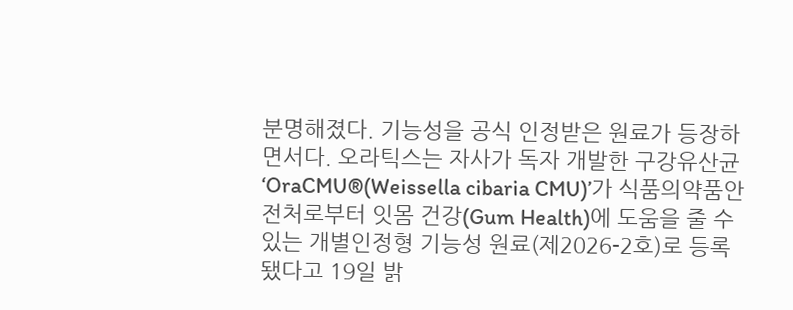분명해졌다. 기능성을 공식 인정받은 원료가 등장하면서다. 오라틱스는 자사가 독자 개발한 구강유산균 ‘OraCMU®(Weissella cibaria CMU)’가 식품의약품안전처로부터 잇몸 건강(Gum Health)에 도움을 줄 수 있는 개별인정형 기능성 원료(제2026-2호)로 등록됐다고 19일 밝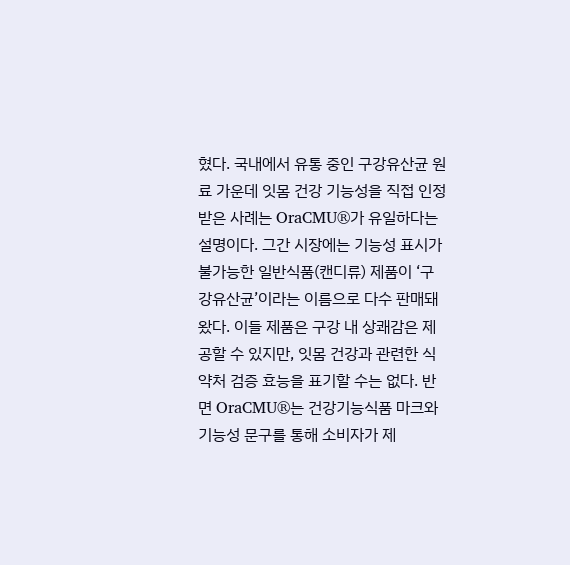혔다. 국내에서 유통 중인 구강유산균 원료 가운데 잇몸 건강 기능성을 직접 인정받은 사례는 OraCMU®가 유일하다는 설명이다. 그간 시장에는 기능성 표시가 불가능한 일반식품(캔디류) 제품이 ‘구강유산균’이라는 이름으로 다수 판매돼 왔다. 이들 제품은 구강 내 상쾌감은 제공할 수 있지만, 잇몸 건강과 관련한 식약처 검증 효능을 표기할 수는 없다. 반면 OraCMU®는 건강기능식품 마크와 기능성 문구를 통해 소비자가 제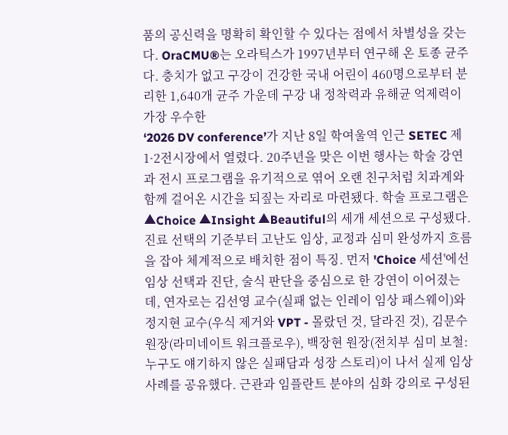품의 공신력을 명확히 확인할 수 있다는 점에서 차별성을 갖는다. OraCMU®는 오라틱스가 1997년부터 연구해 온 토종 균주다. 충치가 없고 구강이 건강한 국내 어린이 460명으로부터 분리한 1,640개 균주 가운데 구강 내 정착력과 유해균 억제력이 가장 우수한
‘2026 DV conference’가 지난 8일 학여울역 인근 SETEC 제1·2전시장에서 열렸다. 20주년을 맞은 이번 행사는 학술 강연과 전시 프로그램을 유기적으로 엮어 오랜 친구처럼 치과계와 함께 걸어온 시간을 되짚는 자리로 마련됐다. 학술 프로그램은 ▲Choice ▲Insight ▲Beautiful의 세개 세션으로 구성됐다. 진료 선택의 기준부터 고난도 임상, 교정과 심미 완성까지 흐름을 잡아 체계적으로 배치한 점이 특징. 먼저 'Choice 세션'에선 임상 선택과 진단, 술식 판단을 중심으로 한 강연이 이어졌는데, 연자로는 김선영 교수(실패 없는 인레이 임상 패스웨이)와 정지현 교수(우식 제거와 VPT - 몰랐던 것, 달라진 것), 김문수 원장(라미네이트 워크플로우), 백장현 원장(전치부 심미 보철: 누구도 얘기하지 않은 실패담과 성장 스토리)이 나서 실제 임상 사례를 공유했다. 근관과 임플란트 분야의 심화 강의로 구성된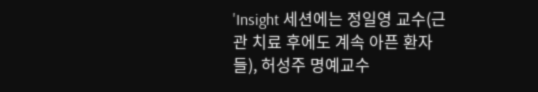'Insight 세션에는 정일영 교수(근관 치료 후에도 계속 아픈 환자들), 허성주 명예교수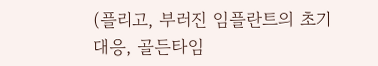(플리고, 부러진 임플란트의 초기 대응, 골든타임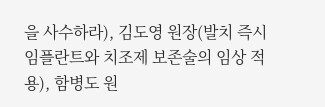을 사수하라), 김도영 원장(발치 즉시 임플란트와 치조제 보존술의 임상 적용), 함병도 원